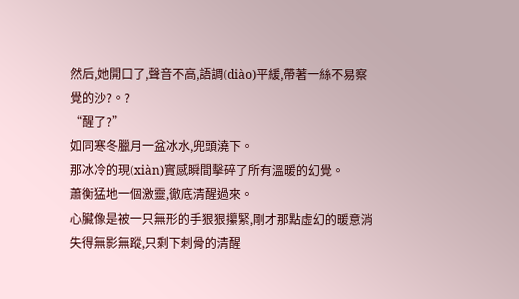然后,她開口了,聲音不高,語調(diào)平緩,帶著一絲不易察覺的沙?。?
“醒了?”
如同寒冬臘月一盆冰水,兜頭澆下。
那冰冷的現(xiàn)實感瞬間擊碎了所有溫暖的幻覺。
蕭衡猛地一個激靈,徹底清醒過來。
心臟像是被一只無形的手狠狠攥緊,剛才那點虛幻的暖意消失得無影無蹤,只剩下刺骨的清醒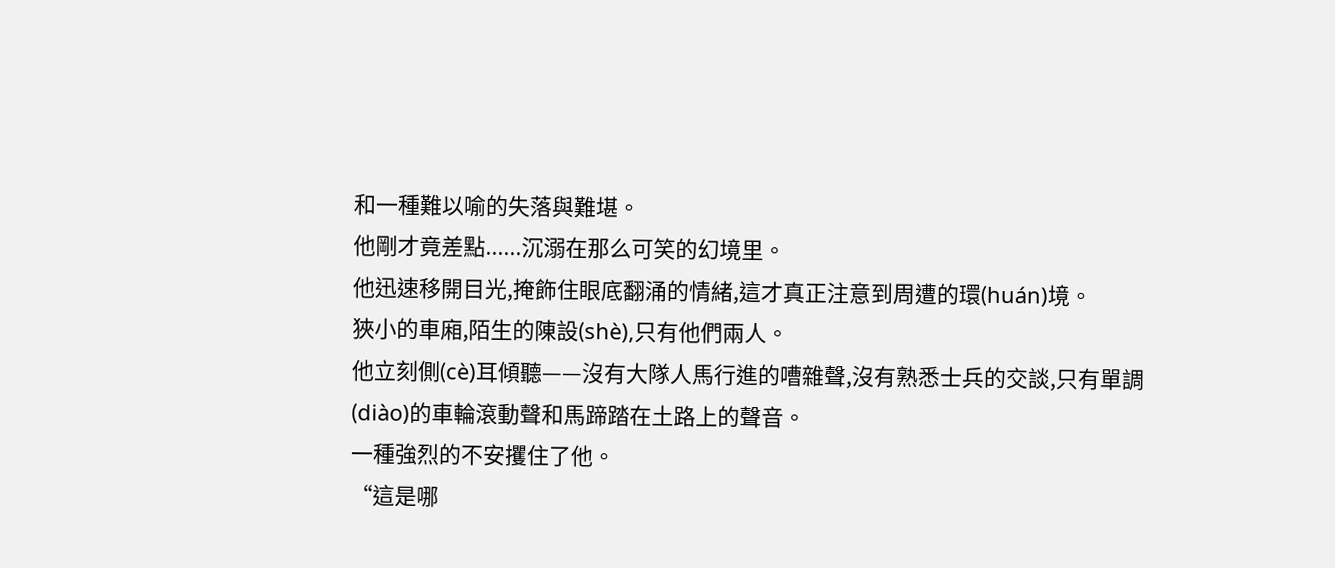和一種難以喻的失落與難堪。
他剛才竟差點......沉溺在那么可笑的幻境里。
他迅速移開目光,掩飾住眼底翻涌的情緒,這才真正注意到周遭的環(huán)境。
狹小的車廂,陌生的陳設(shè),只有他們兩人。
他立刻側(cè)耳傾聽——沒有大隊人馬行進的嘈雜聲,沒有熟悉士兵的交談,只有單調(diào)的車輪滾動聲和馬蹄踏在土路上的聲音。
一種強烈的不安攫住了他。
“這是哪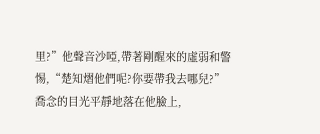里?”他聲音沙啞,帶著剛醒來的虛弱和警惕,“楚知熠他們呢?你要帶我去哪兒?”
喬念的目光平靜地落在他臉上,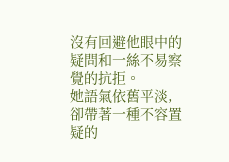沒有回避他眼中的疑問和一絲不易察覺的抗拒。
她語氣依舊平淡,卻帶著一種不容置疑的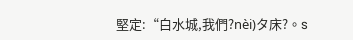堅定:“白水城,我們?nèi)タ床?。s